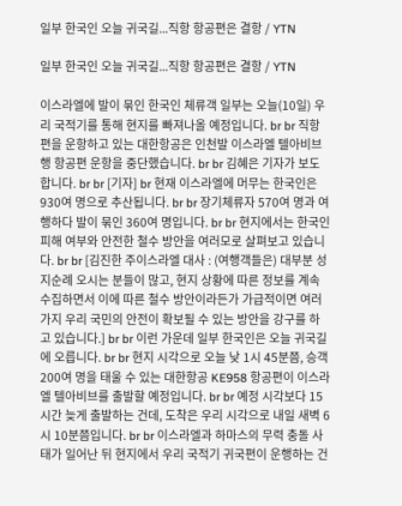일부 한국인 오늘 귀국길...직항 항공편은 결항 / YTN

일부 한국인 오늘 귀국길...직항 항공편은 결항 / YTN

이스라엘에 발이 묶인 한국인 체류객 일부는 오늘(10일) 우리 국적기를 통해 현지를 빠져나올 예정입니다. br br 직항편을 운항하고 있는 대한항공은 인천발 이스라엘 텔아비브행 항공편 운항을 중단했습니다. br br 김혜은 기자가 보도합니다. br br [기자] br 현재 이스라엘에 머무는 한국인은 930여 명으로 추산됩니다. br br 장기체류자 570여 명과 여행하다 발이 묶인 360여 명입니다. br br 현지에서는 한국인 피해 여부와 안전한 철수 방안을 여러모로 살펴보고 있습니다. br br [김진한 주이스라엘 대사 : (여행객들은) 대부분 성지순례 오시는 분들이 많고, 현지 상황에 따른 정보를 계속 수집하면서 이에 따른 철수 방안이라든가 가급적이면 여러 가지 우리 국민의 안전이 확보될 수 있는 방안을 강구를 하고 있습니다.] br br 이런 가운데 일부 한국인은 오늘 귀국길에 오릅니다. br br 현지 시각으로 오늘 낮 1시 45분쯤, 승객 200여 명을 태울 수 있는 대한항공 KE958 항공편이 이스라엘 텔아비브를 출발할 예정입니다. br br 예정 시각보다 15시간 늦게 출발하는 건데, 도착은 우리 시각으로 내일 새벽 6시 10분쯤입니다. br br 이스라엘과 하마스의 무력 충돌 사태가 일어난 뒤 현지에서 우리 국적기 귀국편이 운행하는 건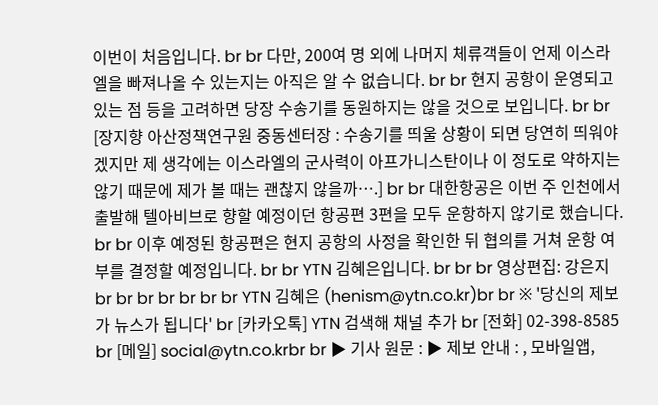이번이 처음입니다. br br 다만, 200여 명 외에 나머지 체류객들이 언제 이스라엘을 빠져나올 수 있는지는 아직은 알 수 없습니다. br br 현지 공항이 운영되고 있는 점 등을 고려하면 당장 수송기를 동원하지는 않을 것으로 보입니다. br br [장지향 아산정책연구원 중동센터장 : 수송기를 띄울 상황이 되면 당연히 띄워야겠지만 제 생각에는 이스라엘의 군사력이 아프가니스탄이나 이 정도로 약하지는 않기 때문에 제가 볼 때는 괜찮지 않을까….] br br 대한항공은 이번 주 인천에서 출발해 텔아비브로 향할 예정이던 항공편 3편을 모두 운항하지 않기로 했습니다. br br 이후 예정된 항공편은 현지 공항의 사정을 확인한 뒤 협의를 거쳐 운항 여부를 결정할 예정입니다. br br YTN 김혜은입니다. br br br 영상편집: 강은지 br br br br br br br YTN 김혜은 (henism@ytn.co.kr)br br ※ '당신의 제보가 뉴스가 됩니다' br [카카오톡] YTN 검색해 채널 추가 br [전화] 02-398-8585 br [메일] social@ytn.co.krbr br ▶ 기사 원문 : ▶ 제보 안내 : , 모바일앱,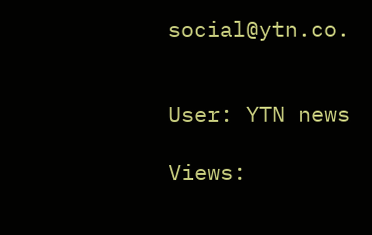social@ytn.co.


User: YTN news

Views: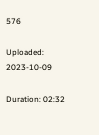576

Uploaded: 2023-10-09

Duration: 02:32